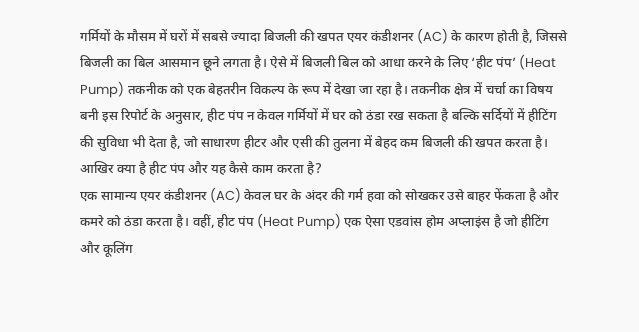गर्मियों के मौसम में घरों में सबसे ज्यादा बिजली की खपत एयर कंडीशनर (AC) के कारण होती है, जिससे बिजली का बिल आसमान छूने लगता है। ऐसे में बिजली बिल को आधा करने के लिए ‘हीट पंप’ (Heat Pump) तकनीक को एक बेहतरीन विकल्प के रूप में देखा जा रहा है। तकनीक क्षेत्र में चर्चा का विषय बनी इस रिपोर्ट के अनुसार, हीट पंप न केवल गर्मियों में घर को ठंडा रख सकता है बल्कि सर्दियों में हीटिंग की सुविधा भी देता है, जो साधारण हीटर और एसी की तुलना में बेहद कम बिजली की खपत करता है।
आखिर क्या है हीट पंप और यह कैसे काम करता है?
एक सामान्य एयर कंडीशनर (AC) केवल घर के अंदर की गर्म हवा को सोखकर उसे बाहर फेंकता है और कमरे को ठंडा करता है। वहीं, हीट पंप (Heat Pump) एक ऐसा एडवांस होम अप्लाइंस है जो हीटिंग और कूलिंग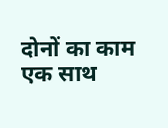दोनों का काम एक साथ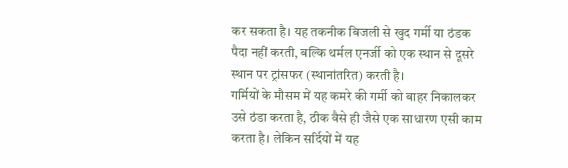कर सकता है। यह तकनीक बिजली से खुद गर्मी या ठंडक पैदा नहीं करती, बल्कि थर्मल एनर्जी को एक स्थान से दूसरे स्थान पर ट्रांसफर (स्थानांतरित) करती है।
गर्मियों के मौसम में यह कमरे की गर्मी को बाहर निकालकर उसे ठंडा करता है, ठीक वैसे ही जैसे एक साधारण एसी काम करता है। लेकिन सर्दियों में यह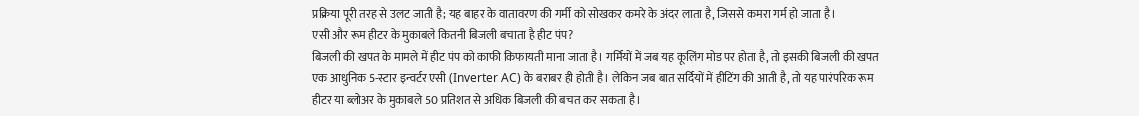प्रक्रिया पूरी तरह से उलट जाती है; यह बाहर के वातावरण की गर्मी को सोखकर कमरे के अंदर लाता है, जिससे कमरा गर्म हो जाता है।
एसी और रूम हीटर के मुकाबले कितनी बिजली बचाता है हीट पंप?
बिजली की खपत के मामले में हीट पंप को काफी किफायती माना जाता है। गर्मियों में जब यह कूलिंग मोड पर होता है, तो इसकी बिजली की खपत एक आधुनिक 5-स्टार इन्वर्टर एसी (Inverter AC) के बराबर ही होती है। लेकिन जब बात सर्दियों में हीटिंग की आती है, तो यह पारंपरिक रूम हीटर या ब्लोअर के मुकाबले 50 प्रतिशत से अधिक बिजली की बचत कर सकता है।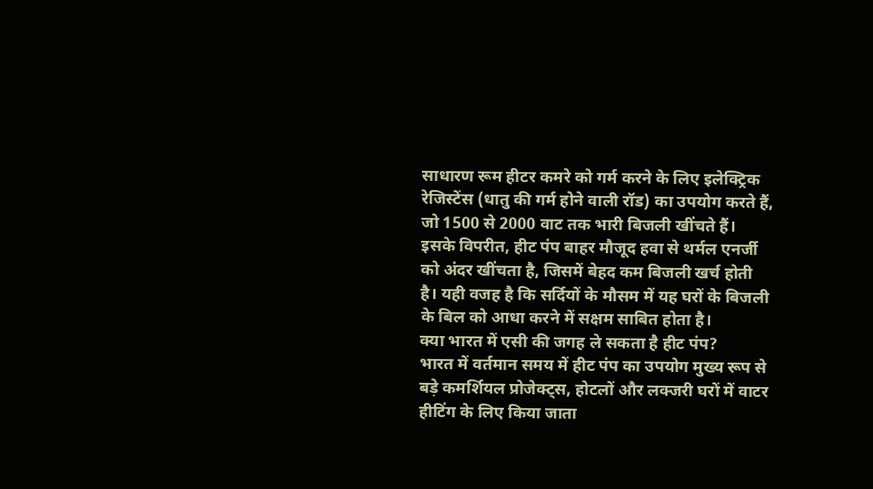साधारण रूम हीटर कमरे को गर्म करने के लिए इलेक्ट्रिक रेजिस्टेंस (धातु की गर्म होने वाली रॉड) का उपयोग करते हैं, जो 1500 से 2000 वाट तक भारी बिजली खींचते हैं। इसके विपरीत, हीट पंप बाहर मौजूद हवा से थर्मल एनर्जी को अंदर खींचता है, जिसमें बेहद कम बिजली खर्च होती है। यही वजह है कि सर्दियों के मौसम में यह घरों के बिजली के बिल को आधा करने में सक्षम साबित होता है।
क्या भारत में एसी की जगह ले सकता है हीट पंप?
भारत में वर्तमान समय में हीट पंप का उपयोग मुख्य रूप से बड़े कमर्शियल प्रोजेक्ट्स, होटलों और लक्जरी घरों में वाटर हीटिंग के लिए किया जाता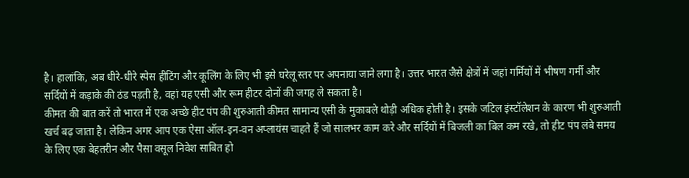है। हालांकि, अब धीरे-धीरे स्पेस हीटिंग और कूलिंग के लिए भी इसे घरेलू स्तर पर अपनाया जाने लगा है। उत्तर भारत जैसे क्षेत्रों में जहां गर्मियों में भीषण गर्मी और सर्दियों में कड़ाके की ठंड पड़ती है, वहां यह एसी और रूम हीटर दोनों की जगह ले सकता है।
कीमत की बात करें तो भारत में एक अच्छे हीट पंप की शुरुआती कीमत सामान्य एसी के मुकाबले थोड़ी अधिक होती है। इसके जटिल इंस्टॉलेशन के कारण भी शुरुआती खर्च बढ़ जाता है। लेकिन अगर आप एक ऐसा ऑल-इन-वन अप्लायंस चाहते हैं जो सालभर काम करे और सर्दियों में बिजली का बिल कम रखे, तो हीट पंप लंबे समय के लिए एक बेहतरीन और पैसा वसूल निवेश साबित हो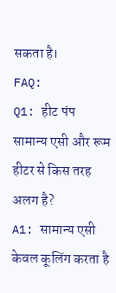सकता है।
FAQ:
Q1: हीट पंप सामान्य एसी और रूम हीटर से किस तरह अलग है?
A1: सामान्य एसी केवल कूलिंग करता है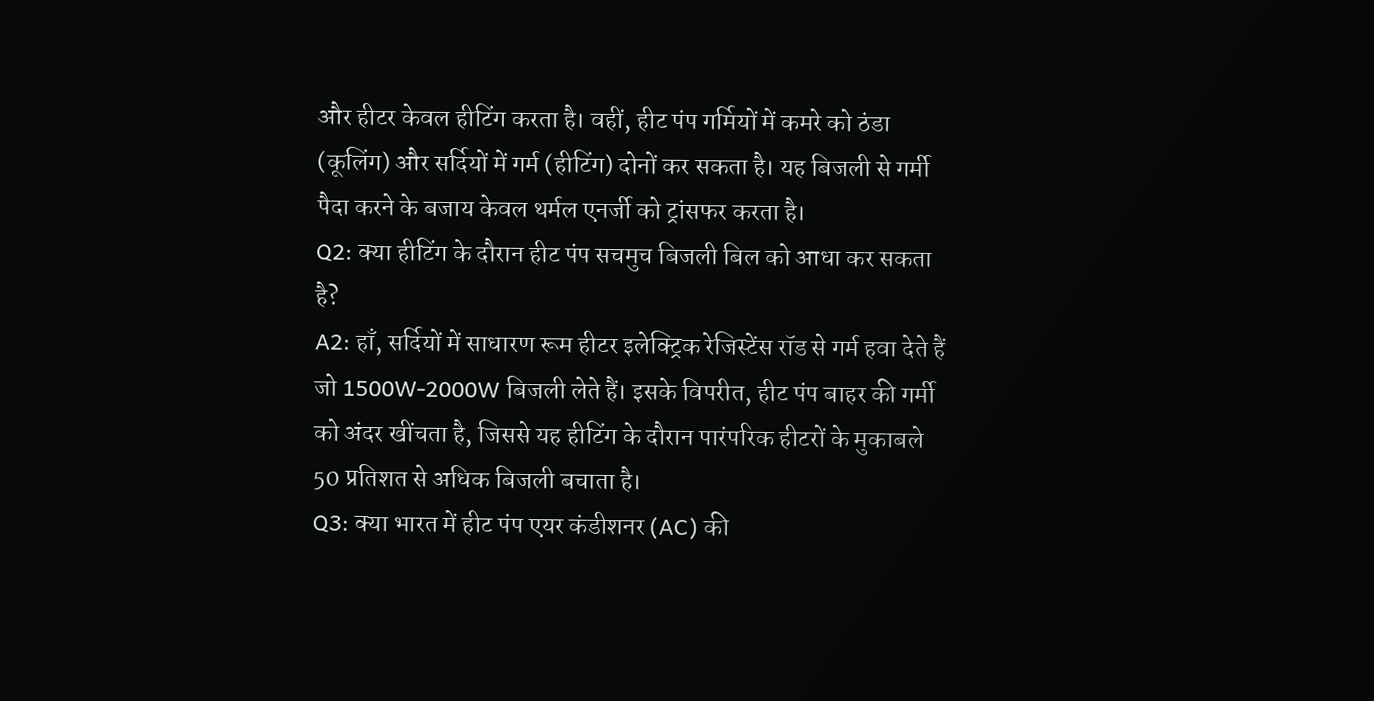और हीटर केवल हीटिंग करता है। वहीं, हीट पंप गर्मियों में कमरे को ठंडा (कूलिंग) और सर्दियों में गर्म (हीटिंग) दोनों कर सकता है। यह बिजली से गर्मी पैदा करने के बजाय केवल थर्मल एनर्जी को ट्रांसफर करता है।
Q2: क्या हीटिंग के दौरान हीट पंप सचमुच बिजली बिल को आधा कर सकता है?
A2: हाँ, सर्दियों में साधारण रूम हीटर इलेक्ट्रिक रेजिस्टेंस रॉड से गर्म हवा देते हैं जो 1500W-2000W बिजली लेते हैं। इसके विपरीत, हीट पंप बाहर की गर्मी को अंदर खींचता है, जिससे यह हीटिंग के दौरान पारंपरिक हीटरों के मुकाबले 50 प्रतिशत से अधिक बिजली बचाता है।
Q3: क्या भारत में हीट पंप एयर कंडीशनर (AC) की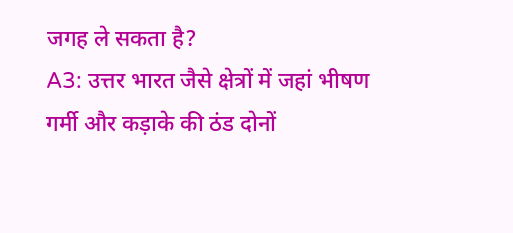जगह ले सकता है?
A3: उत्तर भारत जैसे क्षेत्रों में जहां भीषण गर्मी और कड़ाके की ठंड दोनों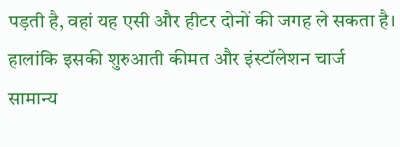पड़ती है, वहां यह एसी और हीटर दोनों की जगह ले सकता है। हालांकि इसकी शुरुआती कीमत और इंस्टॉलेशन चार्ज सामान्य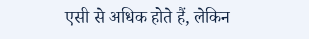एसी से अधिक होते हैं, लेकिन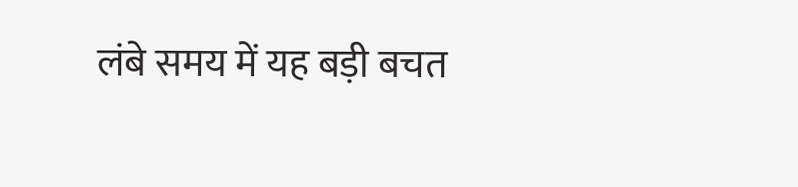लंबे समय में यह बड़ी बचत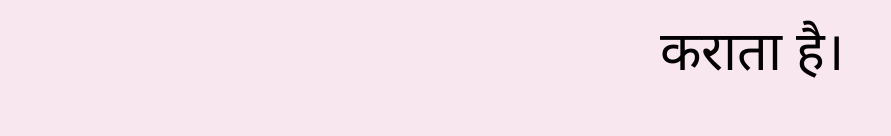कराता है।